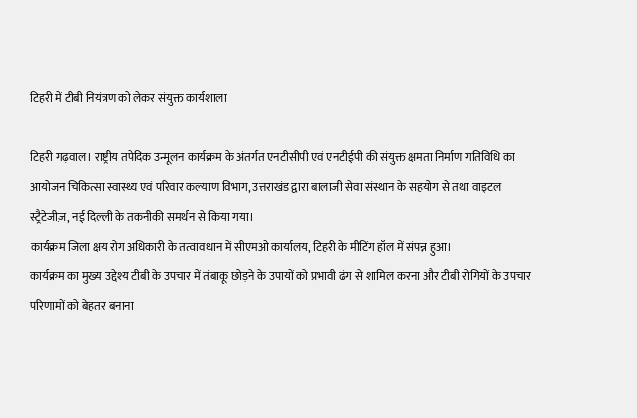टिहरी में टीबी नियंत्रण को लेकर संयुक्त कार्यशाला

टिहरी गढ़वाल। राष्ट्रीय तपेदिक उन्मूलन कार्यक्रम के अंतर्गत एनटीसीपी एवं एनटीईपी की संयुक्त क्षमता निर्माण गतिविधि का आयोजन चिकित्सा स्वास्थ्य एवं परिवार कल्याण विभाग, उत्तराखंड द्वारा बालाजी सेवा संस्थान के सहयोग से तथा वाइटल स्ट्रैटेजीज़, नई दिल्ली के तकनीकी समर्थन से किया गया।
कार्यक्रम जिला क्षय रोग अधिकारी के तत्वावधान में सीएमओ कार्यालय, टिहरी के मीटिंग हॉल में संपन्न हुआ।
कार्यक्रम का मुख्य उद्देश्य टीबी के उपचार में तंबाकू छोड़ने के उपायों को प्रभावी ढंग से शामिल करना और टीबी रोगियों के उपचार परिणामों को बेहतर बनाना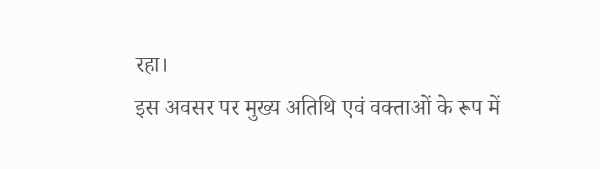रहा।
इस अवसर पर मुख्य अतिथि एवं वक्ताओं के रूप में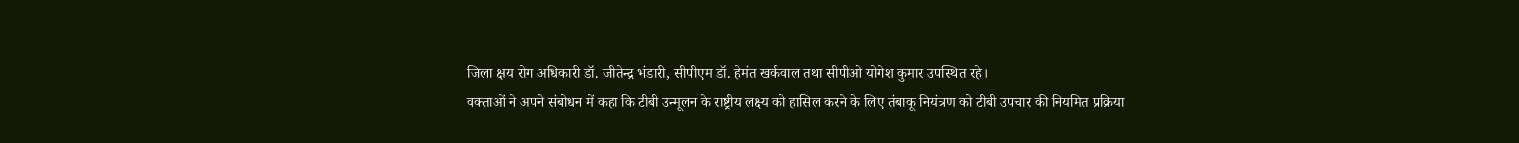जिला क्षय रोग अधिकारी डॉ. जीतेन्द्र भंडारी, सीपीएम डॉ. हेमंत खर्कवाल तथा सीपीओ योगेश कुमार उपस्थित रहे।
वक्ताओं ने अपने संबोधन में कहा कि टीबी उन्मूलन के राष्ट्रीय लक्ष्य को हासिल करने के लिए तंबाकू नियंत्रण को टीबी उपचार की नियमित प्रक्रिया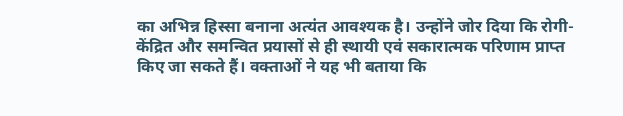का अभिन्न हिस्सा बनाना अत्यंत आवश्यक है। उन्होंने जोर दिया कि रोगी-केंद्रित और समन्वित प्रयासों से ही स्थायी एवं सकारात्मक परिणाम प्राप्त किए जा सकते हैं। वक्ताओं ने यह भी बताया कि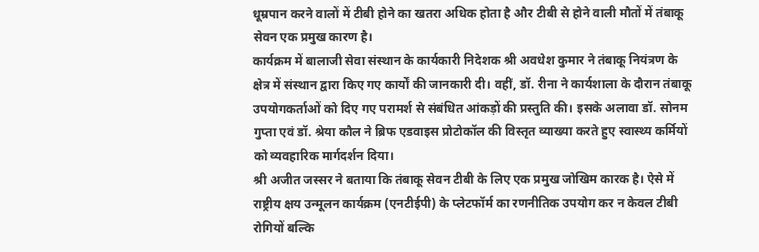धूम्रपान करने वालों में टीबी होने का खतरा अधिक होता है और टीबी से होने वाली मौतों में तंबाकू सेवन एक प्रमुख कारण है।
कार्यक्रम में बालाजी सेवा संस्थान के कार्यकारी निदेशक श्री अवधेश कुमार ने तंबाकू नियंत्रण के क्षेत्र में संस्थान द्वारा किए गए कार्यों की जानकारी दी। वहीं, डॉ. रीना ने कार्यशाला के दौरान तंबाकू उपयोगकर्ताओं को दिए गए परामर्श से संबंधित आंकड़ों की प्रस्तुति की। इसके अलावा डॉ. सोनम गुप्ता एवं डॉ. श्रेया कौल ने ब्रिफ एडवाइस प्रोटोकॉल की विस्तृत व्याख्या करते हुए स्वास्थ्य कर्मियों को व्यवहारिक मार्गदर्शन दिया।
श्री अजीत जस्सर ने बताया कि तंबाकू सेवन टीबी के लिए एक प्रमुख जोखिम कारक है। ऐसे में राष्ट्रीय क्षय उन्मूलन कार्यक्रम (एनटीईपी) के प्लेटफॉर्म का रणनीतिक उपयोग कर न केवल टीबी रोगियों बल्कि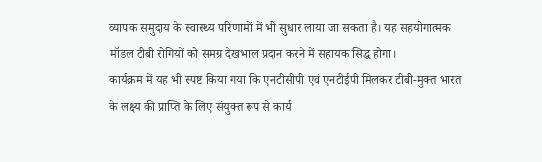व्यापक समुदाय के स्वास्थ्य परिणामों में भी सुधार लाया जा सकता है। यह सहयोगात्मक मॉडल टीबी रोगियों को समग्र देखभाल प्रदान करने में सहायक सिद्ध होगा।
कार्यक्रम में यह भी स्पष्ट किया गया कि एनटीसीपी एवं एनटीईपी मिलकर टीबी-मुक्त भारत के लक्ष्य की प्राप्ति के लिए संयुक्त रूप से कार्य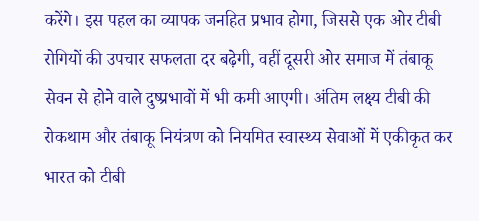करेंगे। इस पहल का व्यापक जनहित प्रभाव होगा, जिससे एक ओर टीबी रोगियों की उपचार सफलता दर बढ़ेगी, वहीं दूसरी ओर समाज में तंबाकू सेवन से होने वाले दुष्प्रभावों में भी कमी आएगी। अंतिम लक्ष्य टीबी की रोकथाम और तंबाकू नियंत्रण को नियमित स्वास्थ्य सेवाओं में एकीकृत कर भारत को टीबी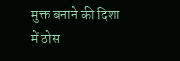मुक्त बनाने की दिशा में ठोस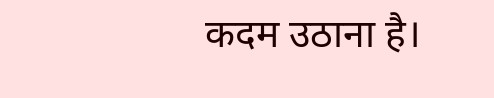कदम उठाना है।